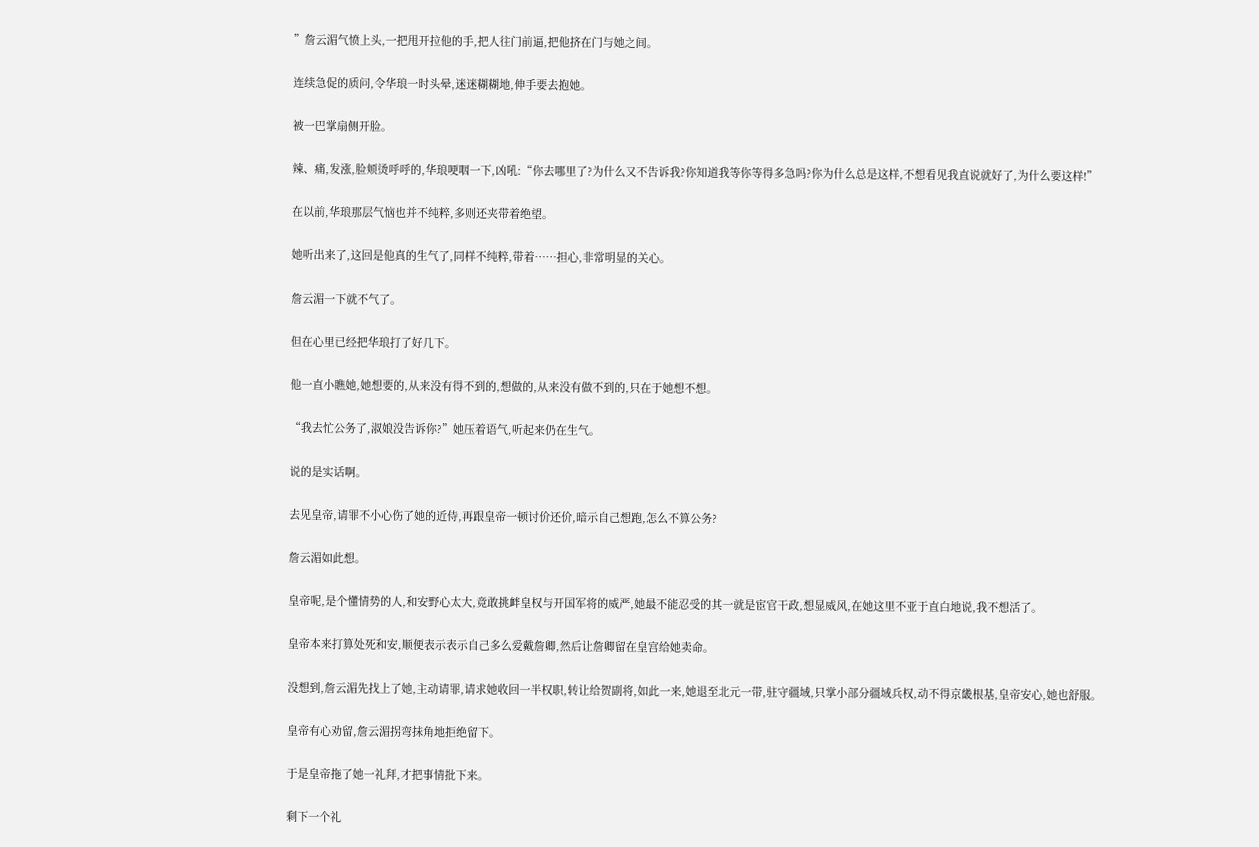”詹云湄气愤上头,一把甩开拉他的手,把人往门前逼,把他挤在门与她之间。

连续急促的质问,令华琅一时头晕,迷迷糊糊地,伸手要去抱她。

被一巴掌扇侧开脸。

辣、痛,发涨,脸颊烫呼呼的,华琅哽咽一下,凶吼:“你去哪里了?为什么又不告诉我?你知道我等你等得多急吗?你为什么总是这样,不想看见我直说就好了,为什么要这样!”

在以前,华琅那层气恼也并不纯粹,多则还夹带着绝望。

她听出来了,这回是他真的生气了,同样不纯粹,带着……担心,非常明显的关心。

詹云湄一下就不气了。

但在心里已经把华琅打了好几下。

他一直小瞧她,她想要的,从来没有得不到的,想做的,从来没有做不到的,只在于她想不想。

“我去忙公务了,淑娘没告诉你?”她压着语气,听起来仍在生气。

说的是实话啊。

去见皇帝,请罪不小心伤了她的近侍,再跟皇帝一顿讨价还价,暗示自己想跑,怎么不算公务?

詹云湄如此想。

皇帝呢,是个懂情势的人,和安野心太大,竟敢挑衅皇权与开国军将的威严,她最不能忍受的其一就是宦官干政,想显威风,在她这里不亚于直白地说,我不想活了。

皇帝本来打算处死和安,顺便表示表示自己多么爱戴詹卿,然后让詹卿留在皇宫给她卖命。

没想到,詹云湄先找上了她,主动请罪,请求她收回一半权职,转让给贺副将,如此一来,她退至北元一带,驻守疆域,只掌小部分疆域兵权,动不得京畿根基,皇帝安心,她也舒服。

皇帝有心劝留,詹云湄拐弯抹角地拒绝留下。

于是皇帝拖了她一礼拜,才把事情批下来。

剩下一个礼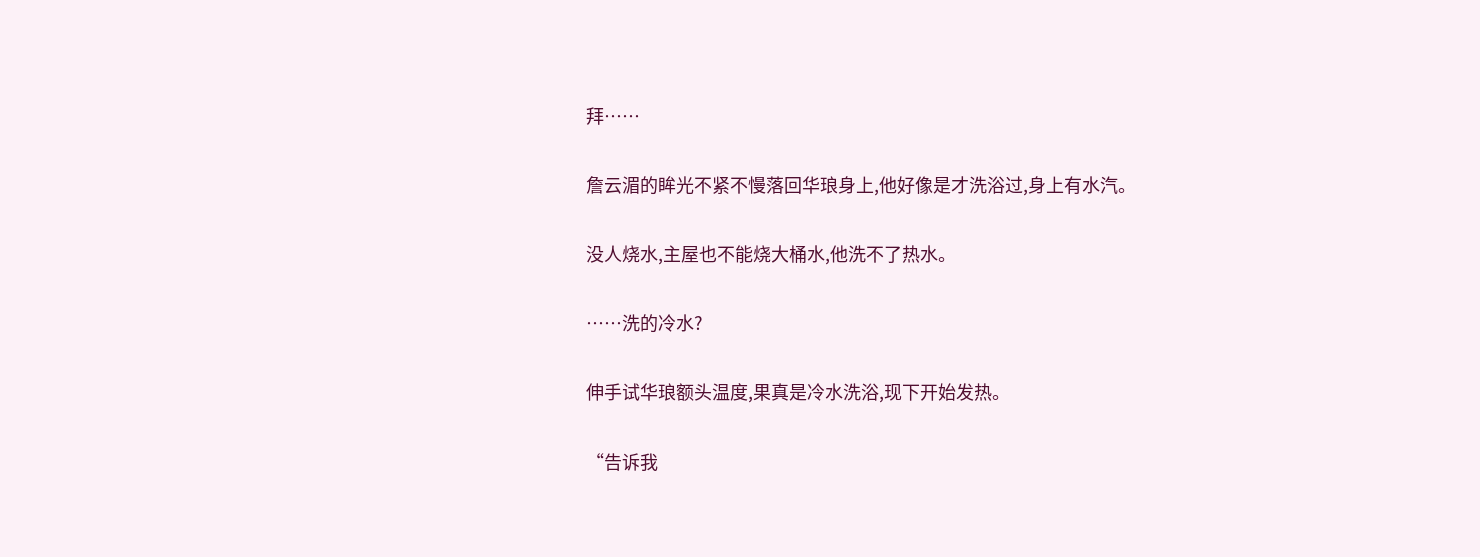拜……

詹云湄的眸光不紧不慢落回华琅身上,他好像是才洗浴过,身上有水汽。

没人烧水,主屋也不能烧大桶水,他洗不了热水。

……洗的冷水?

伸手试华琅额头温度,果真是冷水洗浴,现下开始发热。

“告诉我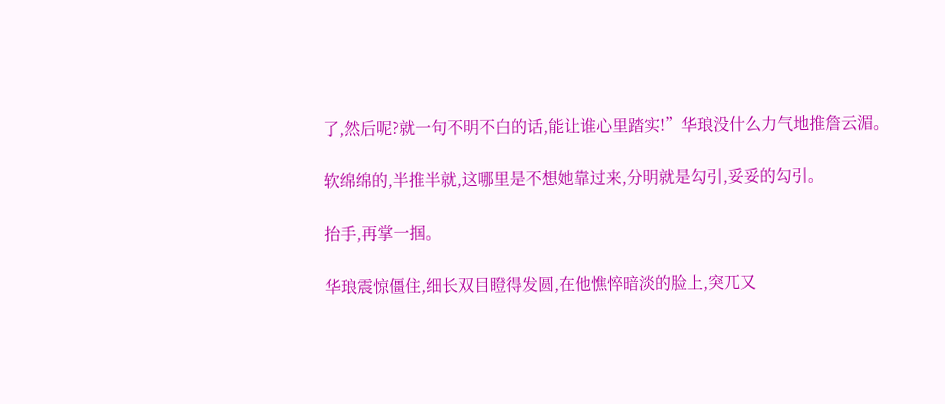了,然后呢?就一句不明不白的话,能让谁心里踏实!”华琅没什么力气地推詹云湄。

软绵绵的,半推半就,这哪里是不想她靠过来,分明就是勾引,妥妥的勾引。

抬手,再掌一掴。

华琅震惊僵住,细长双目瞪得发圆,在他憔悴暗淡的脸上,突兀又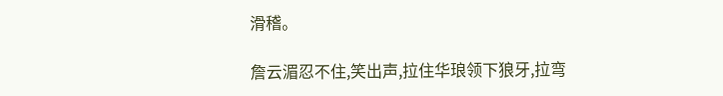滑稽。

詹云湄忍不住,笑出声,拉住华琅领下狼牙,拉弯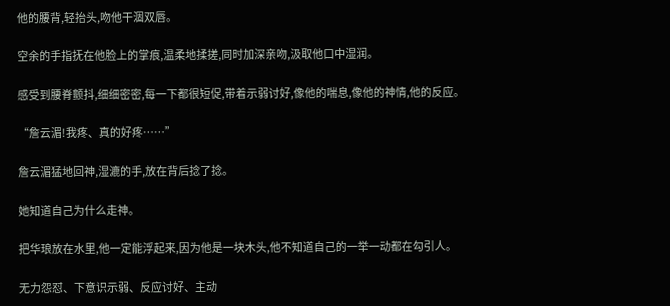他的腰背,轻抬头,吻他干涸双唇。

空余的手指抚在他脸上的掌痕,温柔地揉搓,同时加深亲吻,汲取他口中湿润。

感受到腰脊颤抖,细细密密,每一下都很短促,带着示弱讨好,像他的喘息,像他的神情,他的反应。

“詹云湄!我疼、真的好疼……”

詹云湄猛地回神,湿漉的手,放在背后捻了捻。

她知道自己为什么走神。

把华琅放在水里,他一定能浮起来,因为他是一块木头,他不知道自己的一举一动都在勾引人。

无力怨怼、下意识示弱、反应讨好、主动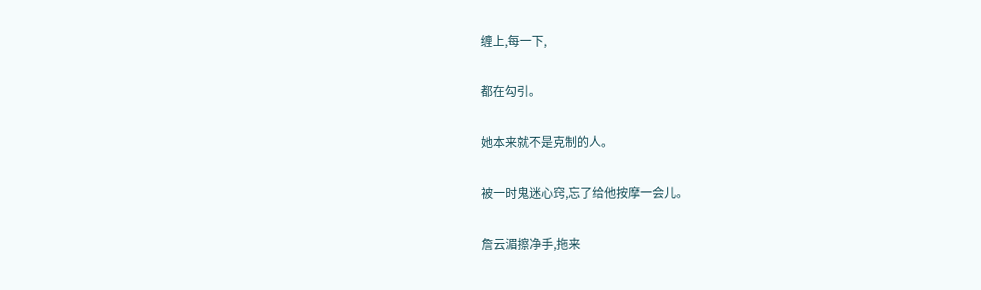缠上,每一下,

都在勾引。

她本来就不是克制的人。

被一时鬼迷心窍,忘了给他按摩一会儿。

詹云湄擦净手,拖来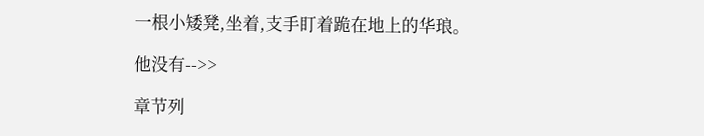一根小矮凳,坐着,支手盯着跪在地上的华琅。

他没有-->>

章节列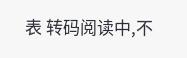表 转码阅读中,不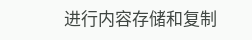进行内容存储和复制